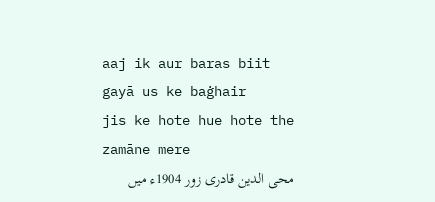aaj ik aur baras biit gayā us ke baġhair
jis ke hote hue hote the zamāne mere
محی الدین قادری زور 1904ء میں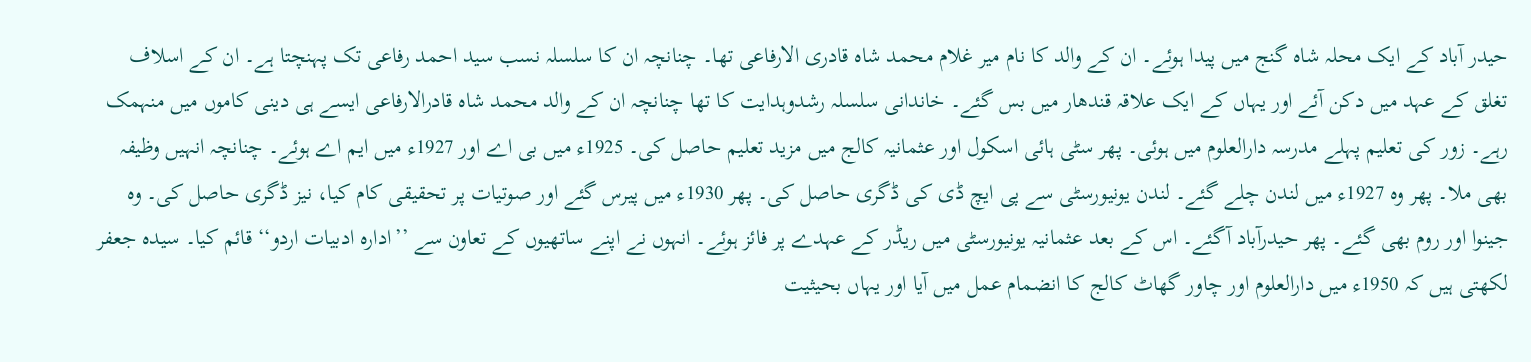حیدر آباد کے ایک محلہ شاہ گنج میں پیدا ہوئے۔ ان کے والد کا نام میر غلام محمد شاہ قادری الارفاعی تھا۔ چنانچہ ان کا سلسلہ نسب سید احمد رفاعی تک پہنچتا ہے۔ ان کے اسلاف تغلق کے عہد میں دکن آئے اور یہاں کے ایک علاقہ قندھار میں بس گئے۔ خاندانی سلسلہ رشدوہدایت کا تھا چنانچہ ان کے والد محمد شاہ قادرالارفاعی ایسے ہی دینی کاموں میں منہمک رہے۔ زور کی تعلیم پہلے مدرسہ دارالعلوم میں ہوئی۔ پھر سٹی ہائی اسکول اور عثمانیہ کالج میں مزید تعلیم حاصل کی۔ 1925ء میں بی اے اور 1927ء میں ایم اے ہوئے۔ چنانچہ انہیں وظیفہ بھی ملا۔ پھر وہ 1927ء میں لندن چلے گئے۔ لندن یونیورسٹی سے پی ایچ ڈی کی ڈگری حاصل کی۔ پھر 1930ء میں پیرس گئے اور صوتیات پر تحقیقی کام کیا، نیز ڈگری حاصل کی۔ وہ جینوا اور روم بھی گئے۔ پھر حیدرآباد آگئے۔ اس کے بعد عثمانیہ یونیورسٹی میں ریڈر کے عہدے پر فائز ہوئے۔ انہوں نے اپنے ساتھیوں کے تعاون سے ’’ادارہ ادبیات اردو‘‘ قائم کیا۔ سیدہ جعفر لکھتی ہیں کہ 1950ء میں دارالعلوم اور چاور گھاٹ کالج کا انضمام عمل میں آیا اور یہاں بحیثیت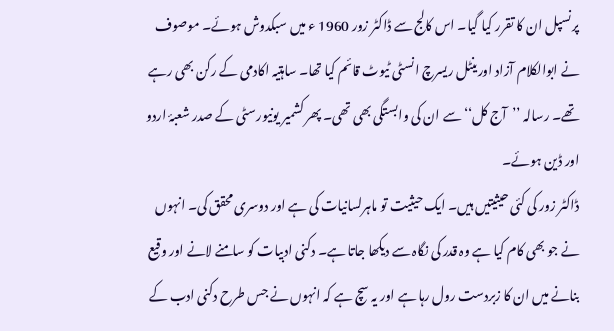پرنسپل ان کا تقرر کیا گیا۔ اس کالج سے ڈاکٹر زور 1960 ء میں سبکدوش ہوئے۔ موصوف نے ابوالکلام آزاد اورینٹل ریسرچ انسٹی ٹیوٹ قائم کیا تھا۔ ساہتیہ اکادمی کے رکن بھی رہے تھے۔ رسالہ ’’آج کل‘‘ سے ان کی وابستگی بھی تھی۔ پھر کشمیر یونیورسٹی کے صدر شعبۂ اردو اور ڈین ہوئے۔
ڈاکٹر زور کی کئی حیثیتیں ہیں۔ ایک حیثیت تو ماہرلسانیات کی ہے اور دوسری محقق کی۔ انہوں نے جو بھی کام کیا ہے وہ قدر کی نگاہ سے دیکھا جاتا ہے۔ دکنی ادبیات کو سامنے لانے اور وقیع بنانے میں ان کا زبردست رول رہا ہے اور یہ سچ ہے کہ انہوں نے جس طرح دکنی ادب کے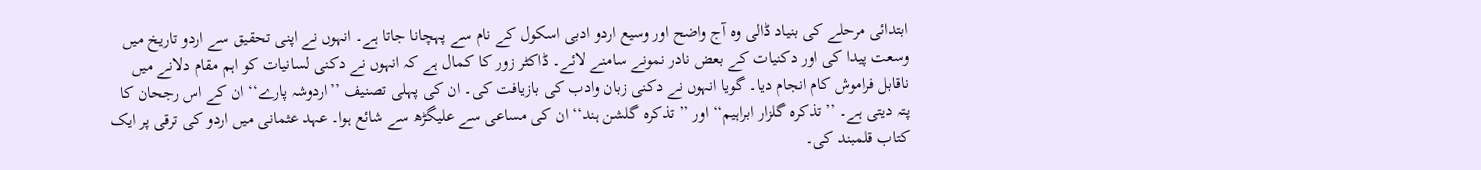ابتدائی مرحلے کی بنیاد ڈالی وہ آج واضح اور وسیع اردو ادبی اسکول کے نام سے پہچانا جاتا ہے۔ انہوں نے اپنی تحقیق سے اردو تاریخ میں وسعت پیدا کی اور دکنیات کے بعض نادر نمونے سامنے لائے۔ ڈاکٹر زور کا کمال ہے کہ انہوں نے دکنی لسانیات کو اہم مقام دلانے میں ناقابل فراموش کام انجام دیا۔ گویا انہوں نے دکنی زبان وادب کی بازیافت کی۔ ان کی پہلی تصنیف ’’اردوشہ پارے‘‘ ان کے اس رجحان کا پتہ دیتی ہے۔ ’’تذکرہ گلزار ابراہیم‘‘ اور ’’تذکرہ گلشن ہند‘‘ ان کی مساعی سے علیگڑھ سے شائع ہوا۔ عہد عثمانی میں اردو کی ترقی پر ایک کتاب قلمبند کی۔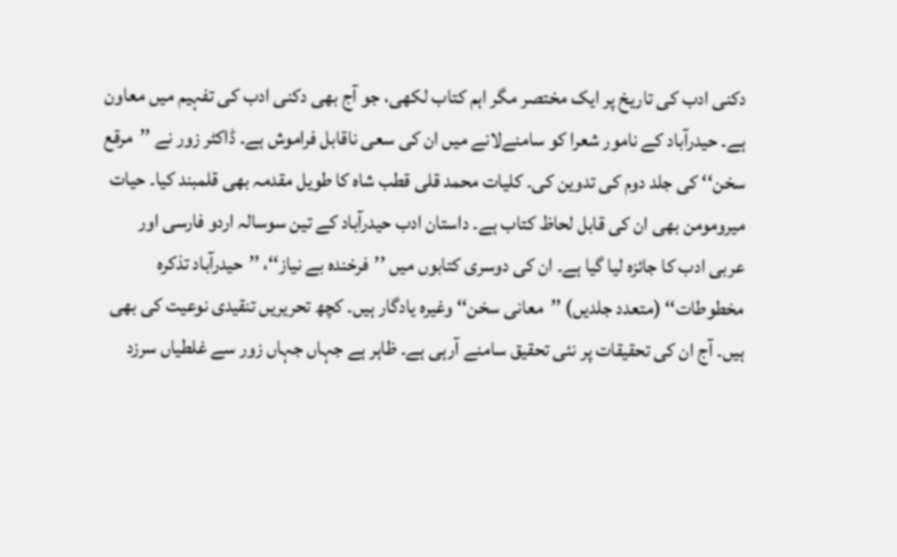دکنی ادب کی تاریخ پر ایک مختصر مگر اہم کتاب لکھی، جو آج بھی دکنی ادب کی تفہیم میں معاون ہے۔ حیدرآباد کے نامور شعرا کو سامنےلانے میں ان کی سعی ناقابل فراموش ہے۔ ڈاکٹر زور نے ’’مرقع سخن‘‘ کی جلد دوم کی تدوین کی۔ کلیات محمد قلی قطب شاہ کا طویل مقدمہ بھی قلمبند کیا۔ حیات میرومومن بھی ان کی قابل لحاظ کتاب ہے۔ داستان ادب حیدرآباد کے تین سوسالہ اردو فارسی اور عربی ادب کا جائزہ لیا گیا ہے۔ ان کی دوسری کتابوں میں ’’فرخندہ بے نیاز‘‘، ’’حیدرآباد تذکرہ مخطوطات‘‘ (متعدد جلدیں) ’’معانی سخن‘‘ وغیرہ یادگار ہیں۔ کچھ تحریریں تنقیدی نوعیت کی بھی ہیں۔ آج ان کی تحقیقات پر نئی تحقیق سامنے آرہی ہے۔ ظاہر ہے جہاں جہاں زور سے غلطیاں سرزد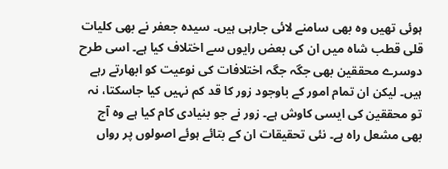ہوئی تھیں وہ بھی سامنے لائی جارہی ہیں۔ سیدہ جعفر نے بھی کلیات قلی قطب شاہ میں ان کی بعض رایوں سے اختلاف کیا ہے۔ اسی طرح دوسرے محققین بھی جگہ جگہ اختلافات کی نوعیت کو ابھارتے رہے ہیں۔ لیکن ان تمام امور کے باوجود زور کا قد کم نہیں کیا جاسکتا، نہ تو محققین کی ایسی کاوش ہے۔ زور نے جو بنیادی کام کیا ہے وہ آج بھی مشعل راہ ہے۔ نئی تحقیقات ان کے بتائے ہوئے اصولوں پر رواں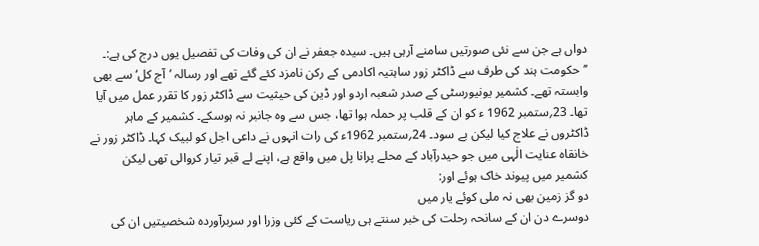دواں ہے جن سے نئی صورتیں سامنے آرہی ہیں۔ سیدہ جعفر نے ان کی وفات کی تفصیل یوں درج کی ہے:۔
’’حکومت ہند کی طرف سے ڈاکٹر زور ساہتیہ اکادمی کے رکن نامزد کئے گئے تھے اور رسالہ ’آج کل‘ سے بھی وابستہ تھے۔ کشمیر یونیورسٹی کے صدر شعبہ اردو اور ڈین کی حیثیت سے ڈاکٹر زور کا تقرر عمل میں آیا تھا۔ 23؍ستمبر 1962 ء کو ان کے قلب پر حملہ ہوا تھا، جس سے وہ جانبر نہ ہوسکے۔ کشمیر کے ماہر ڈاکٹروں نے علاج کیا لیکن بے سود۔ 24؍ستمبر 1962ء کی رات انہوں نے داعی اجل کو لبیک کہا۔ ڈاکٹر زور نے خانقاہ عنایت الٰہی میں جو حیدرآباد کے محلے پرانا پل میں واقع ہے، اپنے لے قبر تیار کروالی تھی لیکن کشمیر میں پیوند خاک ہوئے اور:
دو گز زمین بھی نہ ملی کوئے یار میں
دوسرے دن ان کے سانحہ رحلت کی خبر سنتے ہی ریاست کے کئی وزرا اور سربرآوردہ شخصیتیں ان کی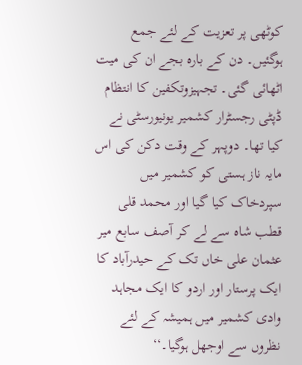کوٹھی پر تعزیت کے لئے جمع ہوگئیں۔ دن کے بارہ بجے ان کی میت اٹھائی گئی۔ تجہیزوتکفین کا انتظام ڈپٹی رجسٹرار کشمیر یونیورسٹی نے کیا تھا۔ دوپہر کے وقت دکن کی اس مایہ ناز ہستی کو کشمیر میں سپردخاک کیا گیا اور محمد قلی قطب شاہ سے لے کر آصف سابع میر عثمان علی خاں تک کے حیدرآباد کا ایک پرستار اور اردو کا ایک مجاہد وادی کشمیر میں ہمیشہ کے لئے نظروں سے اوجھل ہوگیا۔‘‘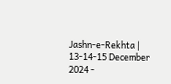Jashn-e-Rekhta | 13-14-15 December 2024 -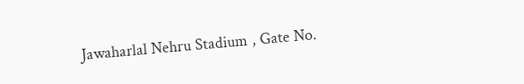Jawaharlal Nehru Stadium , Gate No.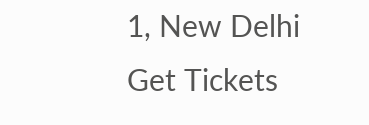1, New Delhi
Get Tickets